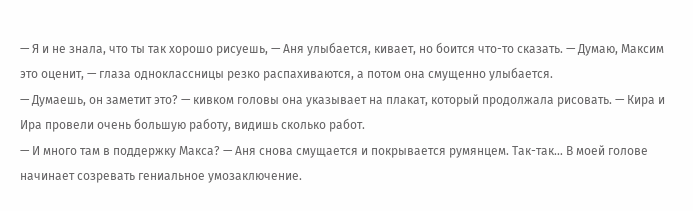— Я и не знала, что ты так хорошо рисуешь, — Аня улыбается, кивает, но боится что-то сказать. — Думаю, Максим это оценит, — глаза одноклассницы резко распахиваются, а потом она смущенно улыбается.
— Думаешь, он заметит это? — кивком головы она указывает на плакат, который продолжала рисовать. — Кира и Ира провели очень большую работу, видишь сколько работ.
— И много там в поддержку Макса? — Аня снова смущается и покрывается румянцем. Так-так… В моей голове начинает созревать гениальное умозаключение.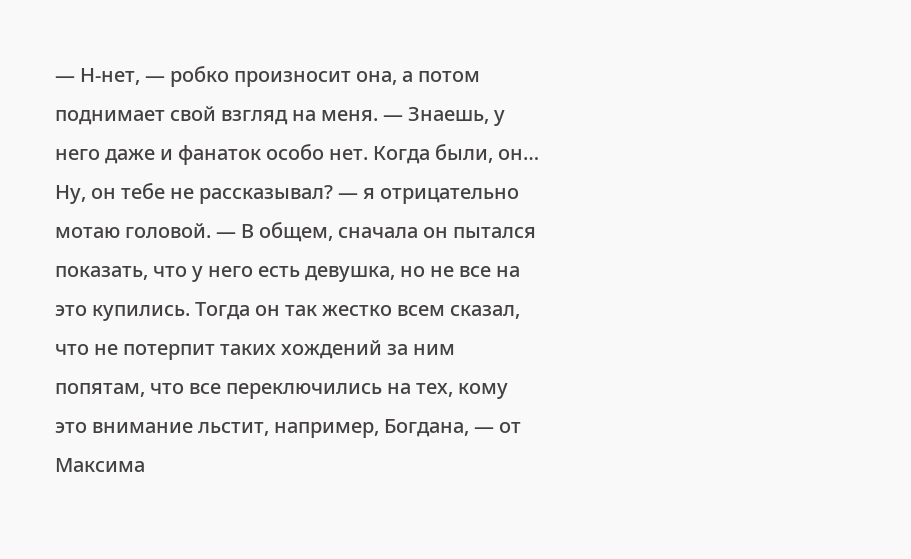— Н-нет, — робко произносит она, а потом поднимает свой взгляд на меня. — Знаешь, у него даже и фанаток особо нет. Когда были, он… Ну, он тебе не рассказывал? — я отрицательно мотаю головой. — В общем, сначала он пытался показать, что у него есть девушка, но не все на это купились. Тогда он так жестко всем сказал, что не потерпит таких хождений за ним попятам, что все переключились на тех, кому это внимание льстит, например, Богдана, — от Максима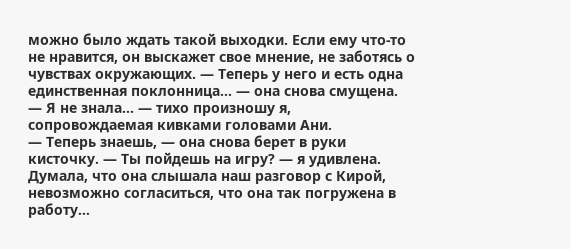можно было ждать такой выходки. Если ему что-то не нравится, он выскажет свое мнение, не заботясь о чувствах окружающих. — Теперь у него и есть одна единственная поклонница… — она снова смущена.
— Я не знала… — тихо произношу я, сопровождаемая кивками головами Ани.
— Теперь знаешь, — она снова берет в руки кисточку. — Ты пойдешь на игру? — я удивлена. Думала, что она слышала наш разговор с Кирой, невозможно согласиться, что она так погружена в работу…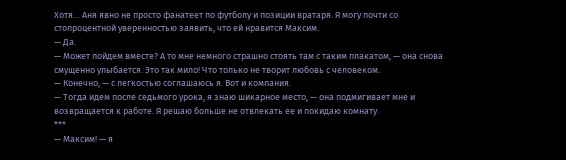Хотя… Аня явно не просто фанатеет по футболу и позиции вратаря. Я могу почти со стопроцентной уверенностью заявить, что ей нравится Максим.
— Да.
— Может пойдем вместе? А то мне немного страшно стоять там с таким плакатом, — она снова смущенно улыбается. Это так мило! Что только не творит любовь с человеком.
— Конечно, — с легкостью соглашаюсь я. Вот и компания.
— Тогда идем после седьмого урока, я знаю шикарное место, — она подмигивает мне и возвращается к работе. Я решаю больше не отвлекать ее и покидаю комнату.
***
— Максим! — я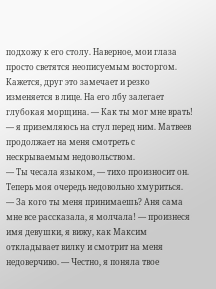подхожу к его столу. Наверное, мои глаза просто светятся неописуемым восторгом. Кажется, друг это замечает и резко изменяется в лице. На его лбу залегает глубокая морщина. — Как ты мог мне врать! — я приземляюсь на стул перед ним. Матвеев продолжает на меня смотреть с нескрываемым недовольством.
— Ты чесала языком, — тихо произносит он. Теперь моя очередь недовольно хмуриться.
— За кого ты меня принимаешь? Аня сама мне все рассказала, я молчала! — произнеся имя девушки, я вижу, как Максим откладывает вилку и смотрит на меня недоверчиво. — Честно, я поняла твое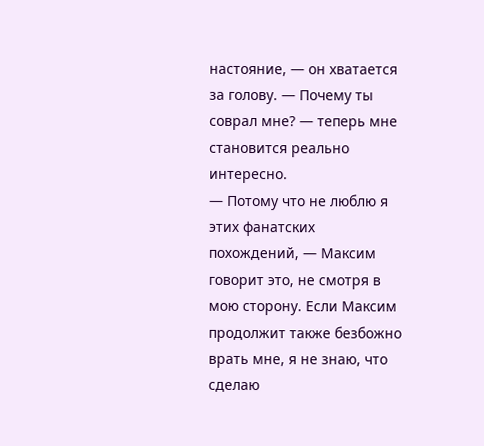настояние, — он хватается за голову. — Почему ты соврал мне? — теперь мне становится реально интересно.
— Потому что не люблю я этих фанатских похождений, — Максим говорит это, не смотря в мою сторону. Если Максим продолжит также безбожно врать мне, я не знаю, что сделаю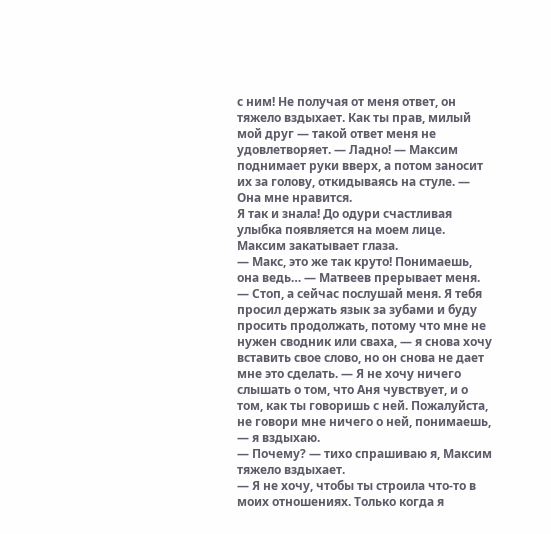с ним! Не получая от меня ответ, он тяжело вздыхает. Как ты прав, милый мой друг — такой ответ меня не удовлетворяет. — Ладно! — Максим поднимает руки вверх, а потом заносит их за голову, откидываясь на стуле. — Она мне нравится.
Я так и знала! До одури счастливая улыбка появляется на моем лице. Максим закатывает глаза.
— Макс, это же так круто! Понимаешь, она ведь… — Матвеев прерывает меня.
— Стоп, а сейчас послушай меня. Я тебя просил держать язык за зубами и буду просить продолжать, потому что мне не нужен сводник или сваха, — я снова хочу вставить свое слово, но он снова не дает мне это сделать. — Я не хочу ничего слышать о том, что Аня чувствует, и о том, как ты говоришь с ней. Пожалуйста, не говори мне ничего о ней, понимаешь, — я вздыхаю.
— Почему? — тихо спрашиваю я, Максим тяжело вздыхает.
— Я не хочу, чтобы ты строила что-то в моих отношениях. Только когда я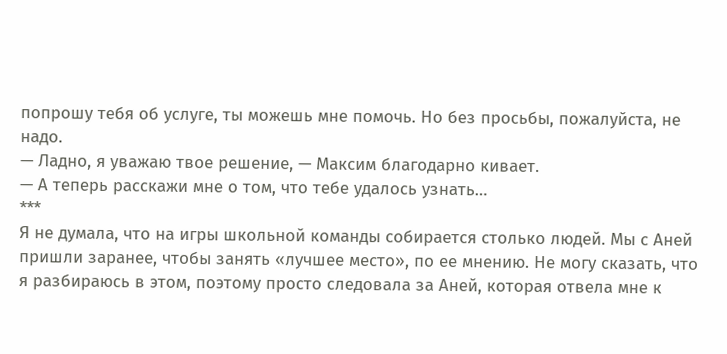попрошу тебя об услуге, ты можешь мне помочь. Но без просьбы, пожалуйста, не надо.
— Ладно, я уважаю твое решение, — Максим благодарно кивает.
— А теперь расскажи мне о том, что тебе удалось узнать…
***
Я не думала, что на игры школьной команды собирается столько людей. Мы с Аней пришли заранее, чтобы занять «лучшее место», по ее мнению. Не могу сказать, что я разбираюсь в этом, поэтому просто следовала за Аней, которая отвела мне к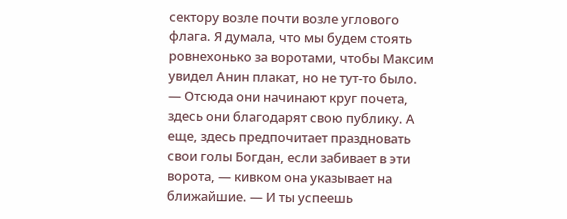сектору возле почти возле углового флага. Я думала, что мы будем стоять ровнехонько за воротами, чтобы Максим увидел Анин плакат, но не тут-то было.
— Отсюда они начинают круг почета, здесь они благодарят свою публику. А еще, здесь предпочитает праздновать свои голы Богдан, если забивает в эти ворота, — кивком она указывает на ближайшие. — И ты успеешь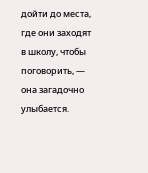дойти до места, где они заходят в школу, чтобы поговорить, — она загадочно улыбается.